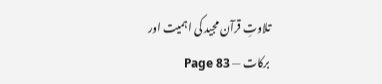تلاوتِ قرآن مجید کی اہمیت اور برکات — Page 83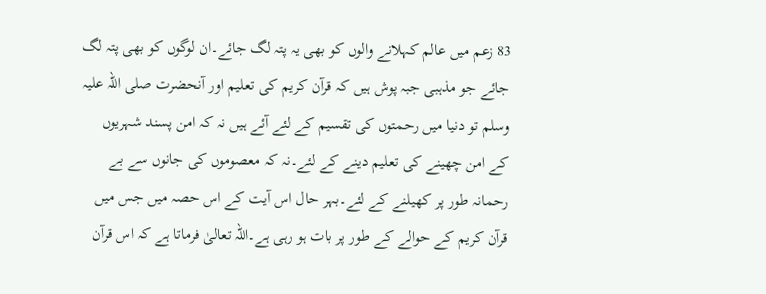83 زعم میں عالم کہلانے والوں کو بھی یہ پتہ لگ جائے۔ان لوگوں کو بھی پتہ لگ جائے جو مذہبی جبہ پوش ہیں کہ قرآن کریم کی تعلیم اور آنحضرت صلی اللہ علیہ وسلم تو دنیا میں رحمتوں کی تقسیم کے لئے آئے ہیں نہ کہ امن پسند شہریوں کے امن چھینے کی تعلیم دینے کے لئے۔نہ کہ معصوموں کی جانوں سے بے رحمانہ طور پر کھیلنے کے لئے۔بہر حال اس آیت کے اس حصہ میں جس میں قرآن کریم کے حوالے کے طور پر بات ہو رہی ہے۔اللہ تعالیٰ فرماتا ہے کہ اس قرآن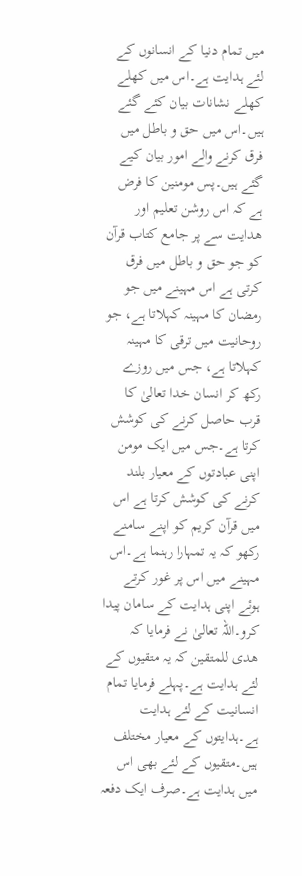میں تمام دنیا کے انسانوں کے لئے ہدایت ہے۔اس میں کھلے کھلے نشانات بیان کئے گئے ہیں۔اس میں حق و باطل میں فرق کرنے والے امور بیان کیے گئے ہیں۔پس مومنین کا فرض ہے کہ اس روشن تعلیم اور ھدایت سے پر جامع کتاب قرآن کو جو حق و باطل میں فرق کرتی ہے اس مہینے میں جو رمضان کا مہینہ کہلاتا ہے، جو روحانیت میں ترقی کا مہینہ کہلاتا ہے، جس میں روزے رکھ کر انسان خدا تعالیٰ کا قرب حاصل کرنے کی کوشش کرتا ہے۔جس میں ایک مومن اپنی عبادتوں کے معیار بلند کرنے کی کوشش کرتا ہے اس میں قرآن کریم کو اپنے سامنے رکھو کہ یہ تمہارا رہنما ہے۔اس مہینے میں اس پر غور کرتے ہوئے اپنی ہدایت کے سامان پیدا کرو۔اللہ تعالیٰ نے فرمایا کہ ھدی للمتقین کہ یہ متقیوں کے لئے ہدایت ہے۔پہلے فرمایا تمام انسانیت کے لئے ہدایت ہے۔ہدایتوں کے معیار مختلف ہیں۔متقیوں کے لئے بھی اس میں ہدایت ہے۔صرف ایک دفعہ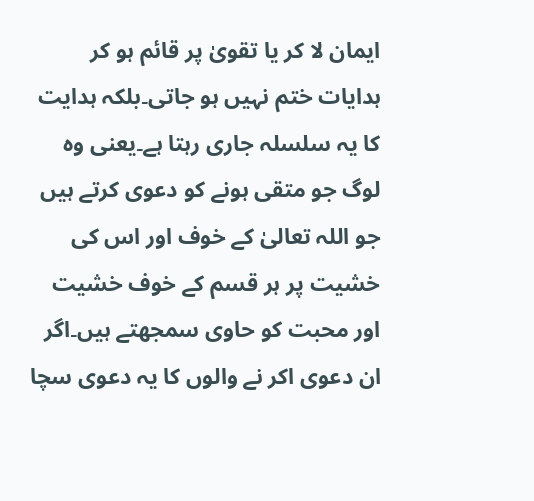ایمان لا کر یا تقویٰ پر قائم ہو کر ہدایات ختم نہیں ہو جاتی۔بلکہ ہدایت کا یہ سلسلہ جاری رہتا ہے۔یعنی وہ لوگ جو متقی ہونے کو دعوی کرتے ہیں جو اللہ تعالیٰ کے خوف اور اس کی خشیت پر ہر قسم کے خوف خشیت اور محبت کو حاوی سمجھتے ہیں۔اگر ان دعوی اکر نے والوں کا یہ دعوی سچا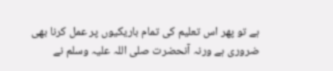ہے تو پھر اس تعلیم کی تمام باریکیوں پر عمل کرنا بھی ضروری ہے ورنہ آنحضرت صلی اللہ علیہ وسلم نے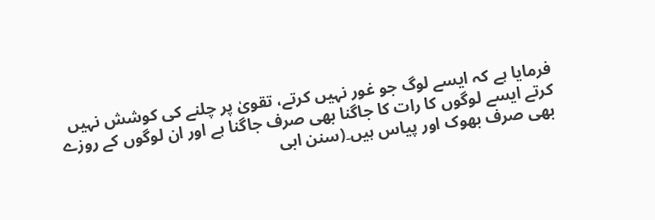فرمایا ہے کہ ایسے لوگ جو غور نہیں کرتے، تقویٰ پر چلنے کی کوشش نہیں کرتے ایسے لوگوں کا رات کا جاگنا بھی صرف جاگنا ہے اور ان لوگوں کے روزے بھی صرف بھوک اور پیاس ہیں۔(سنن ابی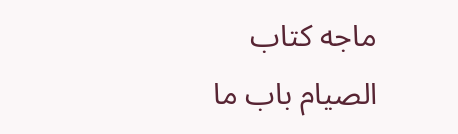ماجه کتاب الصیام باب ما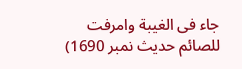جاء فى الغيبة وامرفت للصائم حدیث نمبر 1690)